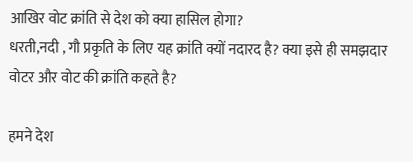आखिर वोट क्रांति से देश को क्या हासिल होगा?
धरती,नदी , गौ प्रकृति के लिए यह क्रांति क्यों नदारद है? क्या इसे ही समझदार वोटर और वोट की क्रांति कहते है?

हमने देश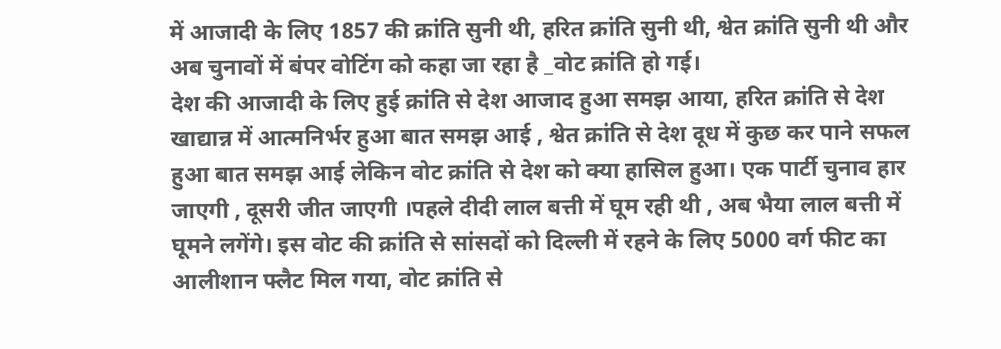में आजादी के लिए 1857 की क्रांति सुनी थी, हरित क्रांति सुनी थी, श्वेत क्रांति सुनी थी और अब चुनावों में बंपर वोटिंग को कहा जा रहा है _वोट क्रांति हो गई।
देश की आजादी के लिए हुई क्रांति से देश आजाद हुआ समझ आया, हरित क्रांति से देश खाद्यान्न में आत्मनिर्भर हुआ बात समझ आई , श्वेत क्रांति से देश दूध में कुछ कर पाने सफल हुआ बात समझ आई लेकिन वोट क्रांति से देश को क्या हासिल हुआ। एक पार्टी चुनाव हार जाएगी , दूसरी जीत जाएगी ।पहले दीदी लाल बत्ती में घूम रही थी , अब भैया लाल बत्ती में घूमने लगेंगे। इस वोट की क्रांति से सांसदों को दिल्ली में रहने के लिए 5000 वर्ग फीट का आलीशान फ्लैट मिल गया, वोट क्रांति से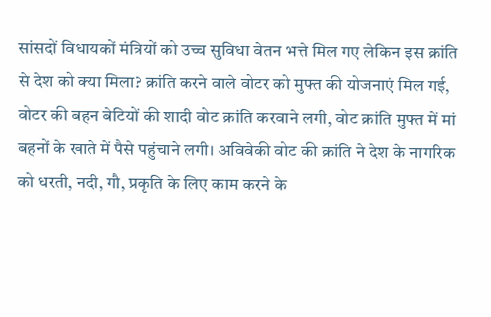सांसदों विधायकों मंत्रियों को उच्च सुविधा वेतन भत्ते मिल गए लेकिन इस क्रांति से देश को क्या मिला? क्रांति करने वाले वोटर को मुफ्त की योजनाएं मिल गई, वोटर की बहन बेटियों की शादी वोट क्रांति करवाने लगी, वोट क्रांति मुफ्त में मां बहनों के खाते में पैसे पहुंचाने लगी। अविवेकी वोट की क्रांति ने देश के नागरिक को धरती, नदी, गौ, प्रकृति के लिए काम करने के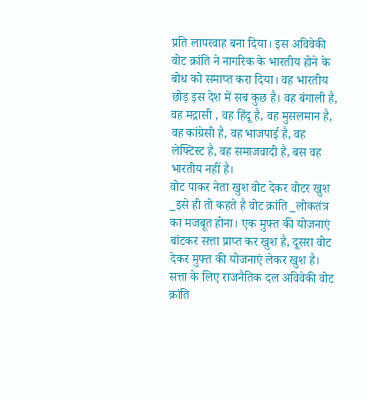प्रति लापरवाह बना दिया। इस अविवेकी वोट क्रांति ने नागरिक के भारतीय होने के बोध को समाप्त करा दिया। वह भारतीय छोड़ इस देश में सब कुछ है। वह बंगाली है, वह मद्रासी , वह हिंदू है, वह मुसलमान है, वह कांग्रेसी है, वह भाजपाई है, वह लेफ्टिस्ट है, वह समाजवादी है, बस वह भारतीय नहीं है।
वोट पाकर नेता खुश वोट देकर वोटर खुश _इसे ही तो कहते है वोट क्रांति _लोकतंत्र का मजबूत होना। एक मुफ्त की योजनाएं बांटकर सत्ता प्राप्त कर खुश है, दूसरा वोट देकर मुफ्त की योजनाएं लेकर खुश है। सत्ता के लिए राजनैतिक दल अविवेकी वोट क्रांति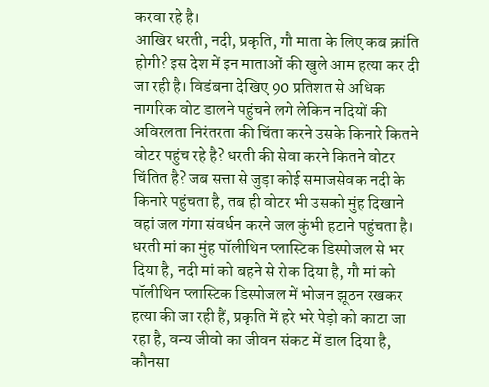करवा रहे है।
आखिर धरती, नदी, प्रकृति, गौ माता के लिए कब क्रांति होगी? इस देश में इन माताओं की खुले आम हत्या कर दी जा रही है। विडंबना देखिए 90 प्रतिशत से अधिक नागरिक वोट डालने पहुंचने लगे लेकिन नदियों की अविरलता निरंतरता की चिंता करने उसके किनारे कितने वोटर पहुंच रहे है? धरती की सेवा करने कितने वोटर चिंतित है? जब सत्ता से जुड़ा कोई समाजसेवक नदी के किनारे पहुंचता है, तब ही वोटर भी उसको मुंह दिखाने वहां जल गंगा संवर्धन करने जल कुंभी हटाने पहुंचता है।
धरती मां का मुंह पॉलीथिन प्लास्टिक डिस्पोजल से भर दिया है, नदी मां को बहने से रोक दिया है, गौ मां को पॉलीथिन प्लास्टिक डिस्पोजल में भोजन झूठन रखकर हत्या की जा रही हैं, प्रकृति में हरे भरे पेड़ो को काटा जा रहा है, वन्य जीवो का जीवन संकट में डाल दिया है, कौनसा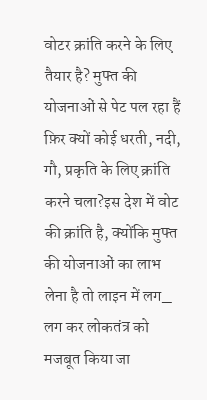वोटर क्रांति करने के लिए तैयार है? मुफ्त की योजनाओं से पेट पल रहा हैं फ़िर क्यों कोई धरती, नदी, गौ, प्रकृति के लिए क्रांति करने चला?इस देश में वोट की क्रांति है, क्योंकि मुफ्त की योजनाओं का लाभ लेना है तो लाइन में लग_ लग कर लोकतंत्र को मजबूत किया जा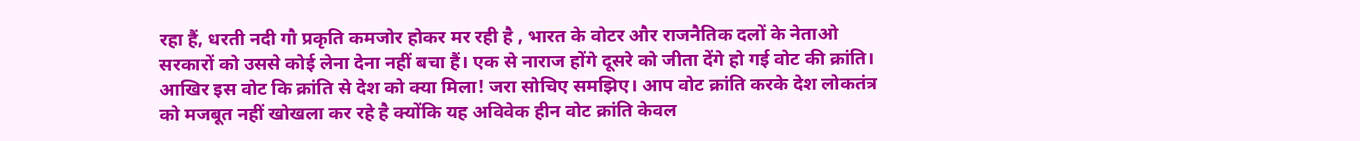रहा हैं, धरती नदी गौ प्रकृति कमजोर होकर मर रही है , भारत के वोटर और राजनैतिक दलों के नेताओ सरकारों को उससे कोई लेना देना नहीं बचा हैं। एक से नाराज होंगे दूसरे को जीता देंगे हो गई वोट की क्रांति। आखिर इस वोट कि क्रांति से देश को क्या मिला! जरा सोचिए समझिए। आप वोट क्रांति करके देश लोकतंत्र को मजबूत नहीं खोखला कर रहे है क्योंकि यह अविवेक हीन वोट क्रांति केवल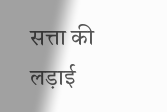सत्ता की लड़ाई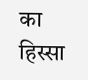का हिस्सा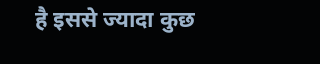है इससे ज्यादा कुछ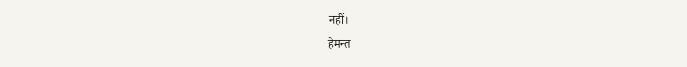नहीं।
हेमन्त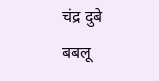चंद्र दुबे बबलू